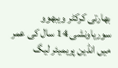بھارتی کرکٹر ویبھوو سوریاونشی 14 سال کی عمر میں انڈین پریمیئر لیگ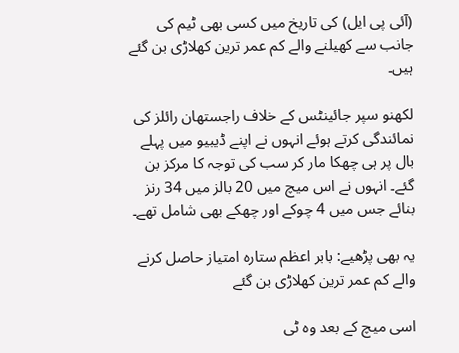(آئی پی ایل) کی تاریخ میں کسی بھی ٹیم کی جانب سے کھیلنے والے کم عمر ترین کھلاڑی بن گئے ہیں۔

لکھنو سپر جائینٹس کے خلاف راجستھان رائلز کی نمائندگی کرتے ہوئے انہوں نے اپنے ڈیبیو میں پہلے بال پر ہی چھکا مار کر سب کی توجہ کا مرکز بن گئے۔ انہوں نے اس میچ میں 20 بالز میں 34 رنز بنائے جس میں 4 چوکے اور چھکے بھی شامل تھے۔

یہ بھی پڑھیے: بابر اعظم ستارہ امتیاز حاصل کرنے والے کم عمر ترین کھلاڑی بن گئے

اسی میچ کے بعد وہ ٹی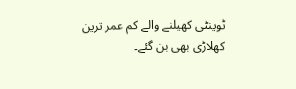ٹوینٹی کھیلنے والے کم عمر ترین کھلاڑی بھی بن گئے۔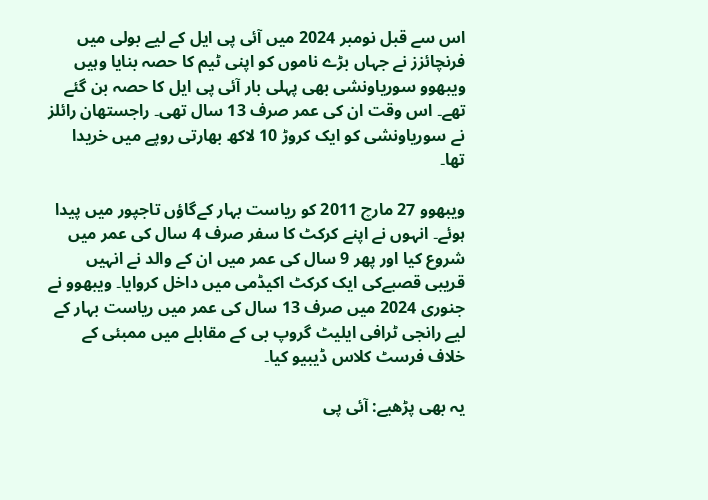اس سے قبل نومبر 2024 میں آئی پی ایل کے لیے بولی میں فرنچائزز نے جہاں بڑے ناموں کو اپنی ٹیم کا حصہ بنایا وہیں ویبھوو سوریاونشی بھی پہلی بار آئی پی ایل کا حصہ بن گئے تھے۔ اس وقت ان کی عمر صرف 13 سال تھی۔ راجستھان رائلز نے سوریاونشی کو ایک کروڑ 10 لاکھ بھارتی روپے میں خریدا تھا۔

ویبھوو 27 مارچ 2011 کو ریاست بہار کےگاؤں تاجپور میں پیدا ہوئے۔ انہوں نے اپنے کرکٹ کا سفر صرف 4 سال کی عمر میں شروع کیا اور پھر 9 سال کی عمر میں ان کے والد نے انہیں قریبی قصبےکی ایک کرکٹ اکیڈمی میں داخل کروایا۔ ویبھوو نے جنوری 2024 میں صرف 13 سال کی عمر میں ریاست بہار کے لیے رانجی ٹرافی ایلیٹ گروپ بی کے مقابلے میں ممبئی کے خلاف فرسٹ کلاس ڈیبیو کیا۔

یہ بھی پڑھیے: آئی پی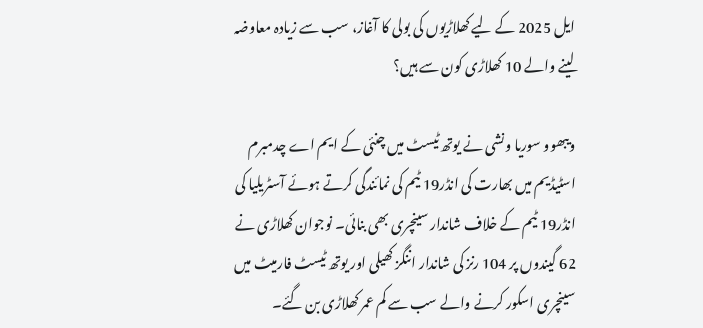ایل 2025 کے لیے کھلاڑیوں کی بولی کا آغاز، سب سے زیادہ معاوضہ لینے والے 10 کھلاڑی کون سے ہیں؟

ویبھوو سوریا ونشی نے یوتھ ٹیسٹ میں چنئی کے ایم اے چدمبرم اسٹیڈیم میں بھارت کی انڈر19 ٹیم کی نمائندگی کرتے ہوئے آسٹریلیا کی انڈر19 ٹیم کے خلاف شاندار سینچری بھی بنائی۔ نوجوان کھلاڑی نے 62 گیندوں پر 104 رنز کی شاندار اننگز کھیلی اور یوتھ ٹیسٹ فارمیٹ میں سینچری اسکور کرنے والے سب سے کم عمر کھلاڑی بن گئے۔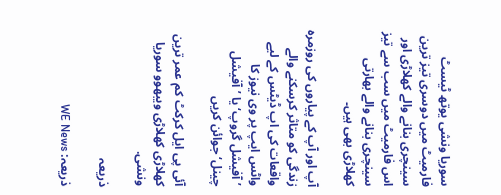سوریا ونشی یوتھ ٹیسٹ فارمیٹ میں دوسری تیز ترین سینچری بنانے والے کھلاڑی اور اس فارمیٹ میں سب سے تیز سینچری بنانے والے بھارتی کھلاڑی بھی ہیں۔

آپ اور آپ کے پیاروں کی روزمرہ زندگی کو متاثر کرسکنے والے واقعات کی اپ ڈیٹس کے لیے واٹس ایپ پر وی نیوز کا ’آفیشل گروپ‘ یا ’آفیشل چینل‘ جوائن کریں

آئی پی ایل کرکٹ کم عمر ترین کھلاڑی کھلاڑی ویبھوو سوریا ونشی.

ذریعہ

ذریعہ: WE News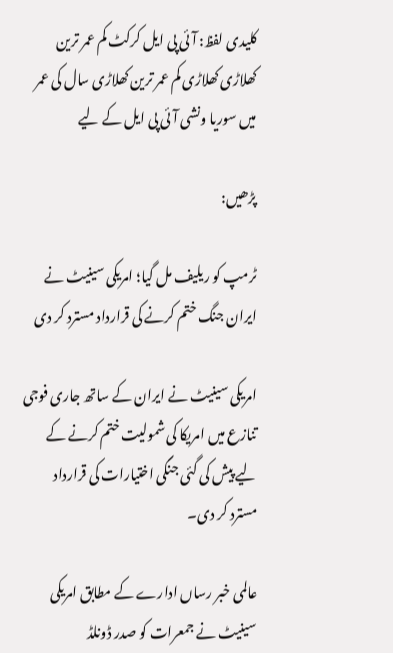کلیدی لفظ: آئی پی ایل کرکٹ کم عمر ترین کھلاڑی کھلاڑی کم عمر ترین کھلاڑی سال کی عمر میں سوریا ونشی آئی پی ایل کے لیے

پڑھیں:

ٹرمپ کو ریلیف مل گیا؛ امریکی سینیٹ نے ایران جنگ ختم کرنے کی قرارداد مسترد کر دی

امریکی سینیٹ نے ایران کے ساتھ جاری فوجی تنازع میں امریکا کی شمولیت ختم کرنے کے لیے پیش کی گئی جنگی اختیارات کی قرارداد مسترد کر دی۔

عالمی خبر رساں ادارے کے مطابق امریکی سینیٹ نے جمعرات کو صدر ڈونلڈ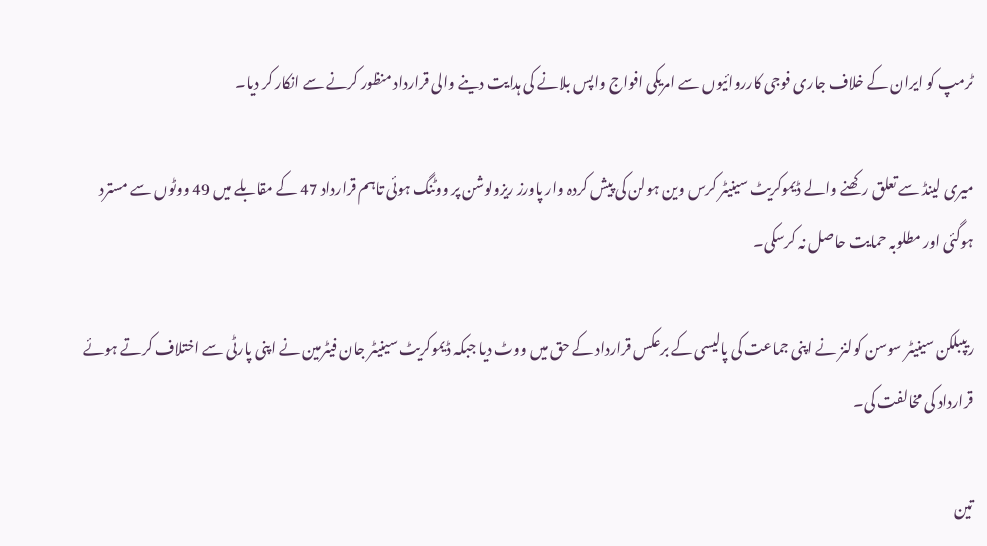ٹرمپ کو ایران کے خلاف جاری فوجی کارروائیوں سے امریکی افواج واپس بلانے کی ہدایت دینے والی قرارداد منظور کرنے سے انکار کر دیا۔

میری لینڈ سے تعلق رکھنے والے ڈیموکریٹ سینیٹر کرس وین ہولن کی پیش کردہ وار پاورز ریزولوشن پر ووٹنگ ہوئی تاہم قرارداد 47 کے مقابلے میں 49 ووٹوں سے مسترد ہوگئی اور مطلوبہ حمایت حاصل نہ کرسکی۔

ریپبلکن سینیٹر سوسن کولنز نے اپنی جماعت کی پالیسی کے برعکس قرارداد کے حق میں ووٹ دیا جبکہ ڈیموکریٹ سینیٹر جان فیٹرمین نے اپنی پارٹی سے اختلاف کرتے ہوئے قرارداد کی مخالفت کی۔

تین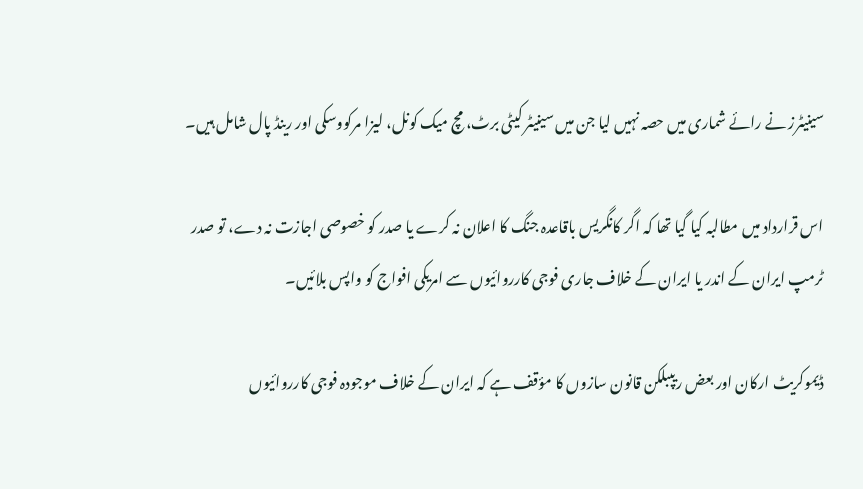سینیٹرز نے رائے شماری میں حصہ نہیں لیا جن میں سینیٹر کیٹی برٹ، مچ میک کونل، لیزا مرکووسکی اور رینڈ پال شامل ہیں۔

اس قرارداد میں مطالبہ کیا گیا تھا کہ اگر کانگریس باقاعدہ جنگ کا اعلان نہ کرے یا صدر کو خصوصی اجازت نہ دے، تو صدر ٹرمپ ایران کے اندر یا ایران کے خلاف جاری فوجی کارروائیوں سے امریکی افواج کو واپس بلائیں۔

ڈیموکریٹ ارکان اور بعض ریپبلکن قانون سازوں کا مؤقف ہے کہ ایران کے خلاف موجودہ فوجی کارروائیوں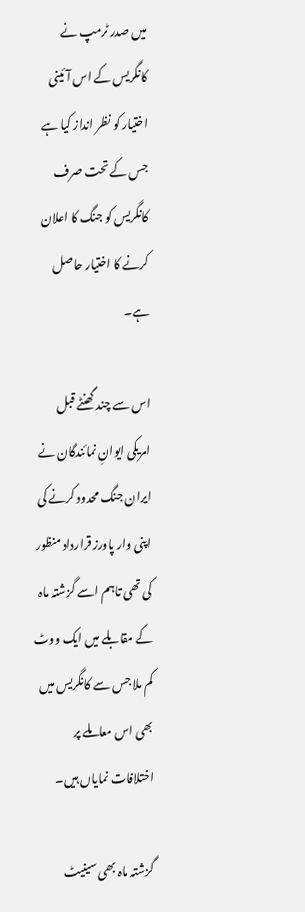میں صدر ٹرمپ نے کانگریس کے اس آئینی اختیار کو نظر انداز کیا ہے جس کے تحت صرف کانگریس کو جنگ کا اعلان کرنے کا اختیار حاصل ہے۔

اس سے چند گھنٹے قبل امریکی ایوانِ نمائندگان نے ایران جنگ محدود کرنے کی اپنی وار پاورز قرارداد منظور کی تھی تاہم اسے گزشتہ ماہ کے مقابلے میں ایک ووٹ کم ملا جس سے کانگریس میں بھی اس معاملے پر اختلافات نمایاں ہیں۔

گزشتہ ماہ بھی سینیٹ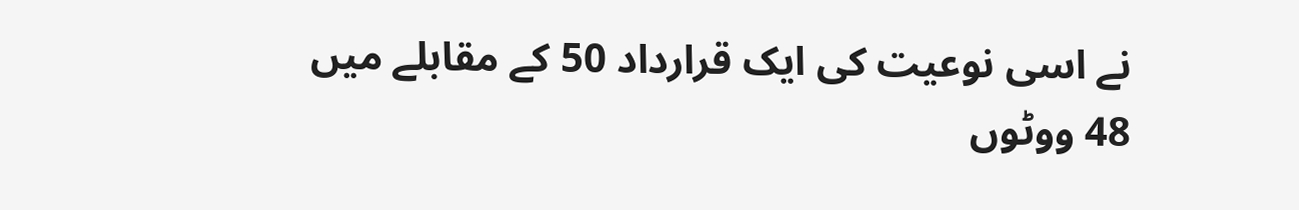نے اسی نوعیت کی ایک قرارداد 50 کے مقابلے میں 48 ووٹوں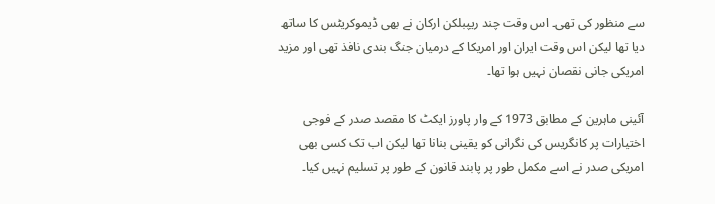سے منظور کی تھی۔ اس وقت چند ریپبلکن ارکان نے بھی ڈیموکریٹس کا ساتھ دیا تھا لیکن اس وقت ایران اور امریکا کے درمیان جنگ بندی نافذ تھی اور مزید امریکی جانی نقصان نہیں ہوا تھا۔

آئینی ماہرین کے مطابق 1973 کے وار پاورز ایکٹ کا مقصد صدر کے فوجی اختیارات پر کانگریس کی نگرانی کو یقینی بنانا تھا لیکن اب تک کسی بھی امریکی صدر نے اسے مکمل طور پر پابند قانون کے طور پر تسلیم نہیں کیا۔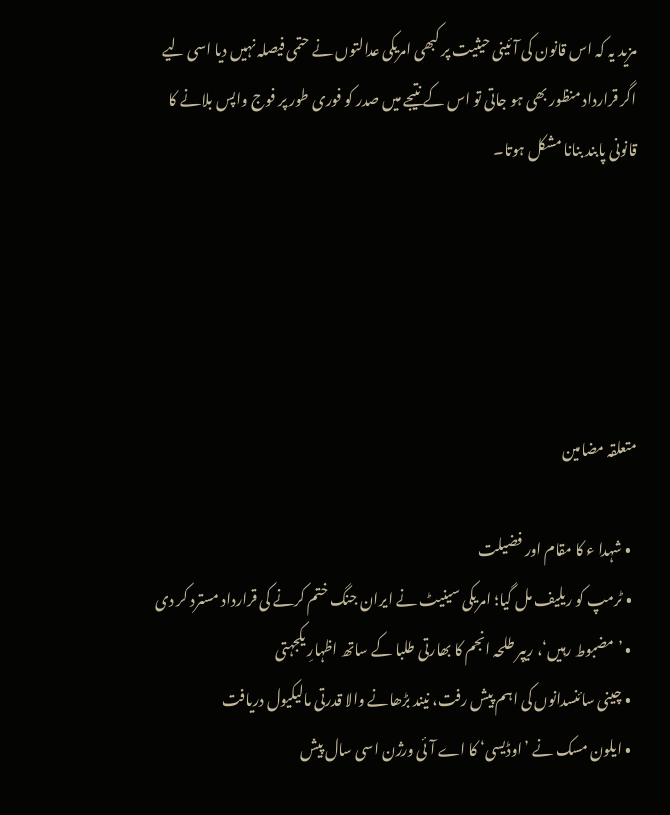مزید یہ کہ اس قانون کی آئینی حیثیت پر کبھی امریکی عدالتوں نے حتمی فیصلہ نہیں دیا اسی لیے اگر قرارداد منظور بھی ہو جاتی تو اس کے نتیجے میں صدر کو فوری طور پر فوج واپس بلانے کا قانونی پابند بنانا مشکل ہوتا۔





متعلقہ مضامین

  • شہدا ء کا مقام اور فضیلت
  • ٹرمپ کو ریلیف مل گیا؛ امریکی سینیٹ نے ایران جنگ ختم کرنے کی قرارداد مسترد کر دی
  • ’مضبوط رہیں‘، ریپر طلحہ انجم کا بھارتی طلبا کے ساتھ اظہارِ یکجہتی
  • چینی سائنسدانوں کی اہم پیش رفت، نیند بڑھانے والا قدرتی مالیکیول دریافت
  • ایلون مسک نے ’اوڈیسی‘ کا اے آئی ورژن اسی سال پیش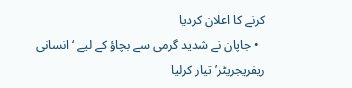کرنے کا اعلان کردیا
  • جاپان نے شدید گرمی سے بچاؤ کے لیے ‘انسانی ریفریجریٹر’ تیار کرلیا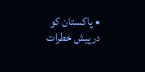• پاکستان کو درپیش خطرات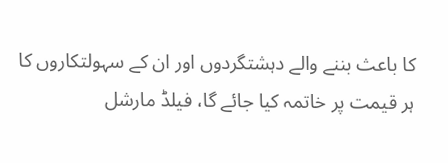کا باعث بننے والے دہشتگردوں اور ان کے سہولتکاروں کا ہر قیمت پر خاتمہ کیا جائے گا، فیلڈ مارشل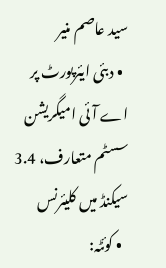سید عاصم منیر
  • دبئی ایئرپورٹ پر اے آئی امیگریشن سسٹم متعارف، 3.4 سیکنڈ میں کلیئرنس
  • کوئٹہ: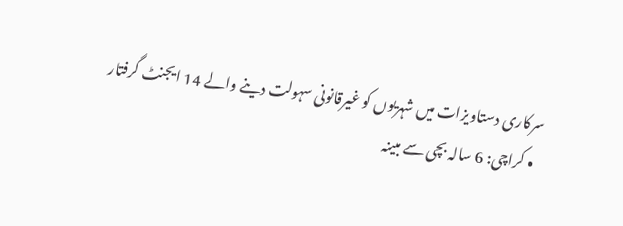سرکاری دستاویزات میں شہریوں کو غیرقانونی سہولت دینے والے 14 ایجنٹ گرفتار
  • کراچی: 6 سالہ بچی سے مبینہ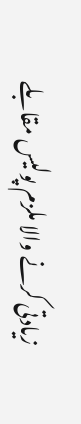زیادتی کرنے والا ملزم پولیس مقابلے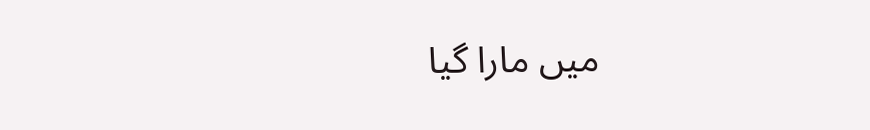میں مارا گیا